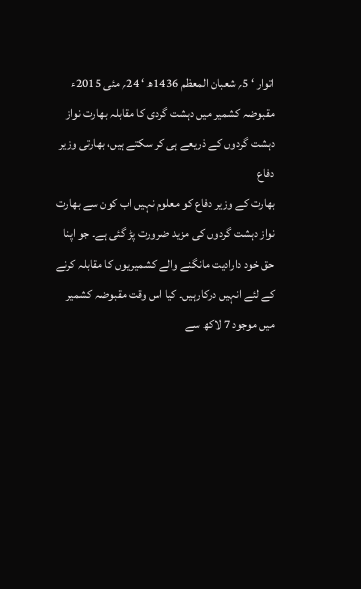اتوار ‘ 5؍ شعبان المعظم 1436ھ ‘ 24؍ مئی 2015ء
مقبوضہ کشمیر میں دہشت گردی کا مقابلہ بھارت نواز دہشت گردوں کے ذریعے ہی کر سکتے ہیں، بھارتی وزیر دفاع
بھارت کے وزیر دفاع کو معلوم نہیں اب کون سے بھارت نواز دہشت گردوں کی مزید ضرورت پڑ گئی ہے۔ جو اپنا حق خود دارادیت مانگنے والے کشمیریوں کا مقابلہ کرنے کے لئے انہیں درکارہیں۔ کیا اس وقت مقبوضہ کشمیر میں موجود 7 لاکھ سے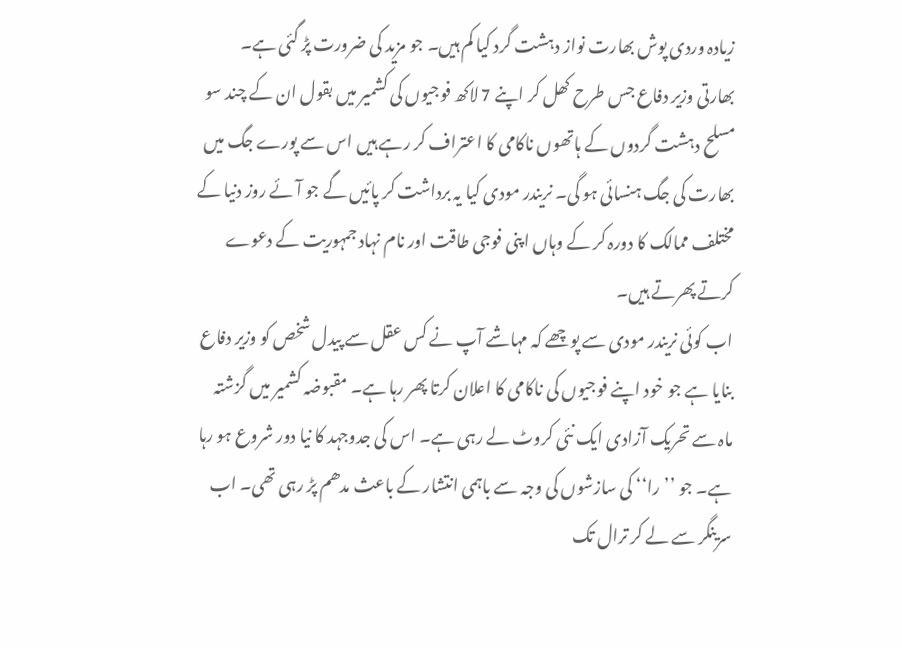زیادہ وردی پوش بھارت نواز دہشت گرد کیا کم ہیں۔ جو مزید کی ضرورت پڑ گئی ہے۔
بھارتی وزیر دفاع جس طرح کھل کر اپنے 7 لاکھ فوجیوں کی کشمیر میں بقول ان کے چند سو مسلح دہشت گردوں کے ہاتھوں ناکامی کا اعتراف کر رہے ہیں اس سے پورے جگ میں بھارت کی جگ ہنسائی ہو گی۔ نریندر مودی کیا یہ برداشت کر پائیں گے جو آئے روز دنیا کے مختلف ممالک کا دورہ کر کے وہاں اپنی فوجی طاقت اور نام نہاد جمہوریت کے دعوے کرتے پھرتے ہیں۔
اب کوئی نریندر مودی سے پوچھے کہ مہاشے آپ نے کس عقل سے پیدل شخص کو وزیر دفاع بنایا ہے جو خود اپنے فوجیوں کی ناکامی کا اعلان کرتا پھر رہا ہے۔ مقبوضہ کشمیر میں گزشتہ ماہ سے تحریک آزادی ایک نئی کروٹ لے رہی ہے۔ اس کی جدوجہد کا نیا دور شروع ہو رہا ہے۔ جو ’’را‘‘ کی سازشوں کی وجہ سے باہمی انتشار کے باعث مدھم پڑ رہی تھی۔ اب سرینگر سے لے کر ترال تک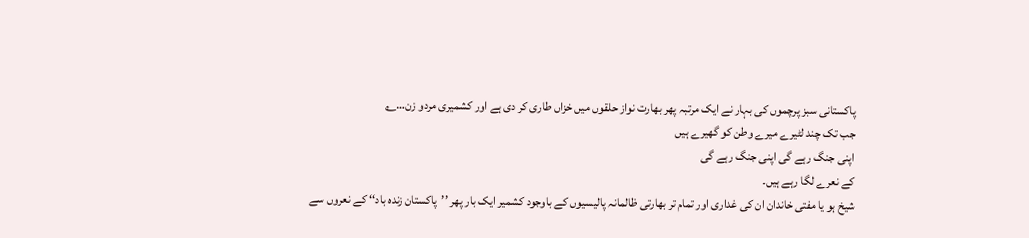پاکستانی سبز پرچموں کی بہار نے ایک مرتبہ پھر بھارت نواز حلقوں میں خزاں طاری کر دی ہے اور کشمیری مردو زن…؎
جب تک چند لٹیرے میرے وطن کو گھیرے ہیں
اپنی جنگ رہے گی اپنی جنگ رہے گی
کے نعرے لگا رہے ہیں۔
شیخ ہو یا مفتی خاندان ان کی غداری اور تمام تر بھارتی ظالمانہ پالیسیوں کے باوجود کشمیر ایک بار پھر ’’پاکستان زندہ باد‘‘ کے نعروں سے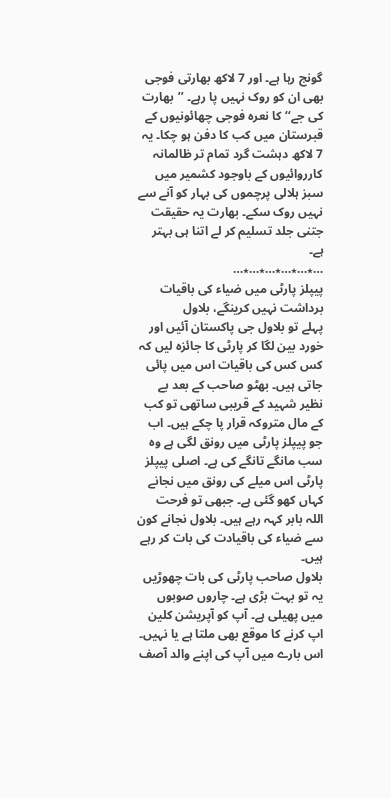گونج رہا ہے۔ اور 7 لاکھ بھارتی فوجی بھی ان کو روک نہیں پا رہے۔ ’’بھارت کی جے‘‘ کا نعرہ فوجی چھائونیوں کے قبرستان میں کب کا دفن ہو چکا۔ یہ 7 لاکھ دہشت گرد تمام تر ظالمانہ کارروائیوں کے باوجود کشمیر میں سبز ہلالی پرچموں کی بہار کو آنے سے نہیں روک سکے۔ بھارت یہ حقیقت جتنی جلد تسلیم کر لے اتنا ہی بہتر ہے۔
…٭…٭…٭…٭…٭…
پیپلز پارٹی میں ضیاء کی باقیات برداشت نہیں کرینگے، بلاول
پہلے تو بلاول جی پاکستان آئیں اور خورد بین لگا کر پارٹی کا جائزہ لیں کہ کس کس کی باقیات اس میں پائی جاتی ہیں۔ بھٹو صاحب کے بعد بے نظیر شہید کے قریبی ساتھی تو کب کے مال متروکہ قرار پا چکے ہیں۔ اب جو پیپلز پارٹی میں رونق لگی ہے وہ سب مانگے تانگے کی ہے۔ اصلی پیپلز پارٹی اس میلے کی رونق میں نجانے کہاں کھو گئی ہے۔ جبھی تو فرحت اللہ بابر کہہ رہے ہیں۔ بلاول نجانے کون سے ضیاء کی باقیادت کی بات کر رہے ہیں۔
بلاول صاحب پارٹی کی بات چھوڑیں یہ تو بہت بڑی ہے۔ چاروں صوبوں میں پھیلی ہے۔ آپ کو آپریشن کلین اپ کرنے کا موقع بھی ملتا ہے یا نہیں۔ اس بارے میں آپ کی اپنے والد آصف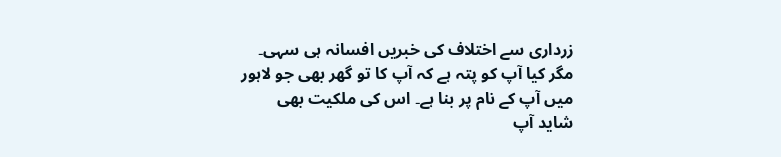زرداری سے اختلاف کی خبریں افسانہ ہی سہی۔ مگر کیا آپ کو پتہ ہے کہ آپ کا تو گھر بھی جو لاہور میں آپ کے نام پر بنا ہے۔ اس کی ملکیت بھی شاید آپ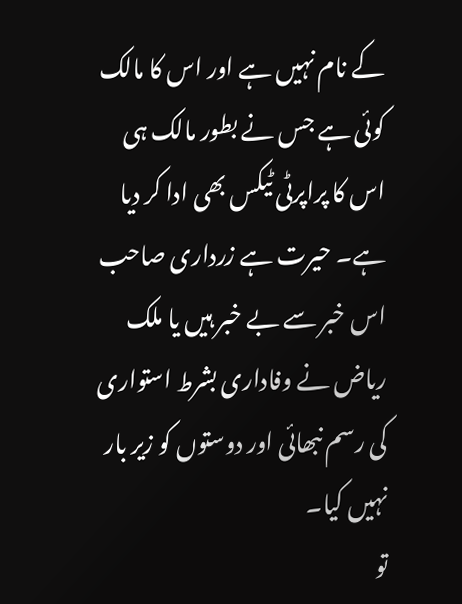کے نام نہیں ہے اور اس کا مالک کوئی ہے جس نے بطور مالک ہی اس کا پراپرٹی ٹیکس بھی ادا کر دیا ہے۔ حیرت ہے زرداری صاحب اس خبر سے بے خبر ہیں یا ملک ریاض نے وفاداری بشرط استواری کی رسم نبھائی اور دوستوں کو زیر بار نہیں کیا۔
تو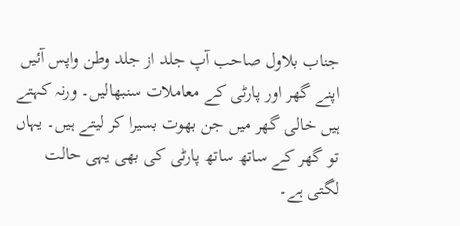جناب بلاول صاحب آپ جلد از جلد وطن واپس آئیں اپنے گھر اور پارٹی کے معاملات سنبھالیں۔ ورنہ کہتے ہیں خالی گھر میں جن بھوت بسیرا کر لیتے ہیں۔ یہاں تو گھر کے ساتھ ساتھ پارٹی کی بھی یہی حالت لگتی ہے۔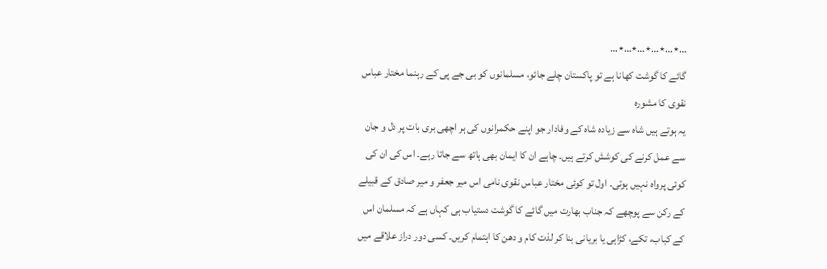…٭…٭…٭…٭…٭…
گائے کا گوشت کھانا ہے تو پاکستان چلے جائو، مسلمانوں کو بی جے پی کے رہنما مختار عباس نقوی کا مشورہ
یہ ہوتے ہیں شاہ سے زیادہ شاہ کے وفادار جو اپنے حکمرانوں کی ہر اچھی بری بات پر دل و جان سے عمل کرنے کی کوشش کرتے ہیں۔ چاہے ان کا ایمان بھی ہاتھ سے جاتا رہے۔ اس کی ان کی کوئی پرواہ نہیں ہوتی۔ اول تو کوئی مختار عباس نقوی نامی اس میر جعفر و میر صادق کے قبیلے کے رکن سے پوچھے کہ جناب بھارت میں گائے کا گوشت دستیاب ہی کہاں ہے کہ مسلمان اس کے کباب، تکے، کڑاہی یا بریانی بنا کر لذت کام و دھن کا اہتمام کریں۔ کسی دور دراز علاقے میں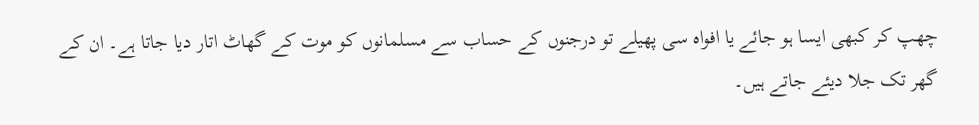چھپ کر کبھی ایسا ہو جائے یا افواہ سی پھیلے تو درجنوں کے حساب سے مسلمانوں کو موت کے گھاٹ اتار دیا جاتا ہے۔ ان کے گھر تک جلا دیئے جاتے ہیں۔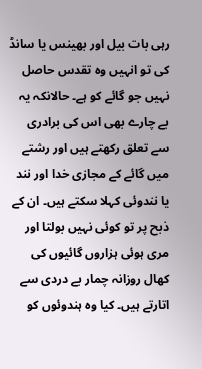رہی بات بیل اور بھینس یا سانڈ کی تو انہیں وہ تقدس حاصل نہیں جو گائے کو ہے۔ حالانکہ یہ بے چارے بھی اس کی برادری سے تعلق رکھتے ہیں اور رشتے میں گائے کے مجازی خدا اور نند یا نندوئی کہلا سکتے ہیں۔ ان کے ذبح پر تو کوئی نہیں بولتا اور مری ہوئی ہزاروں گائیوں کی کھال روزانہ چمار بے دردی سے اتارتے ہیں۔ کیا وہ ہندوئوں کو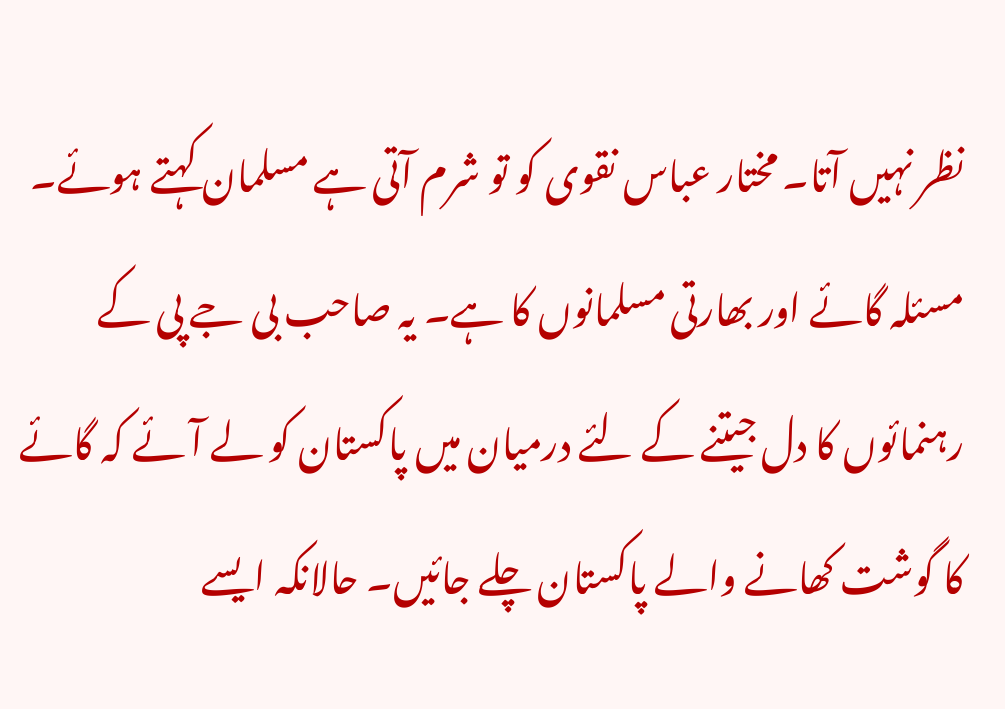نظر نہیں آتا۔ مختار عباس نقوی کو تو شرم آتی ہے مسلمان کہتے ہوئے۔ مسئلہ گائے اور بھارتی مسلمانوں کا ہے۔ یہ صاحب بی جے پی کے رہنمائوں کا دل جیتنے کے لئے درمیان میں پاکستان کو لے آئے کہ گائے کا گوشت کھانے والے پاکستان چلے جائیں۔ حالانکہ ایسے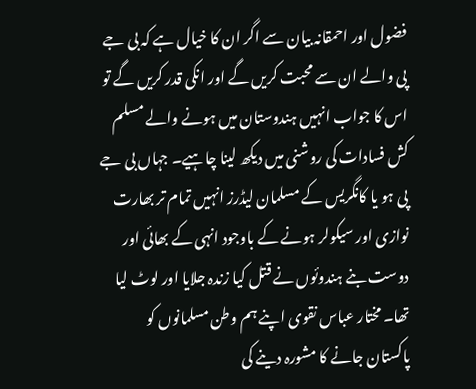فضول اور احمقانہ بیان سے اگر ان کا خیال ہے کہ بی جے پی والے ان سے محبت کریں گے اور انکی قدر کریں گے تو اس کا جواب انہیں ہندوستان میں ہونے والے مسلم کش فسادات کی روشنی میں دیکھ لینا چاہیے۔ جہاں بی جے پی ہو یا کانگریس کے مسلمان لیڈرز انہیں تمام تر بھارت نوازی اور سیکولر ہونے کے باوجود انہی کے بھائی اور دوست بنے ہندوئوں نے قتل کیا زندہ جلایا اور لوٹ لیا تھا۔ مختار عباس نقوی اپنے ہم وطن مسلمانوں کو پاکستان جانے کا مشورہ دینے کی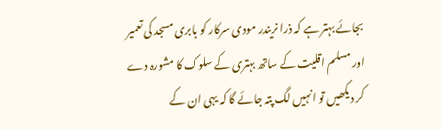بجائے بہتر ہے کہ ذرا نریندر مودی سرکار کو بابری مسجد کی تعمیر اور مسلم اقلیت کے ساتھ بہتری کے سلوک کا مشورہ دے کر دیکھیں تو انہیں لگ پتہ جائے گا کہ یہی ان کے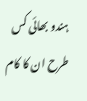ہندو بھائی کس طرح ان کا کام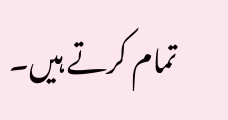تمام کرتے ہیں۔